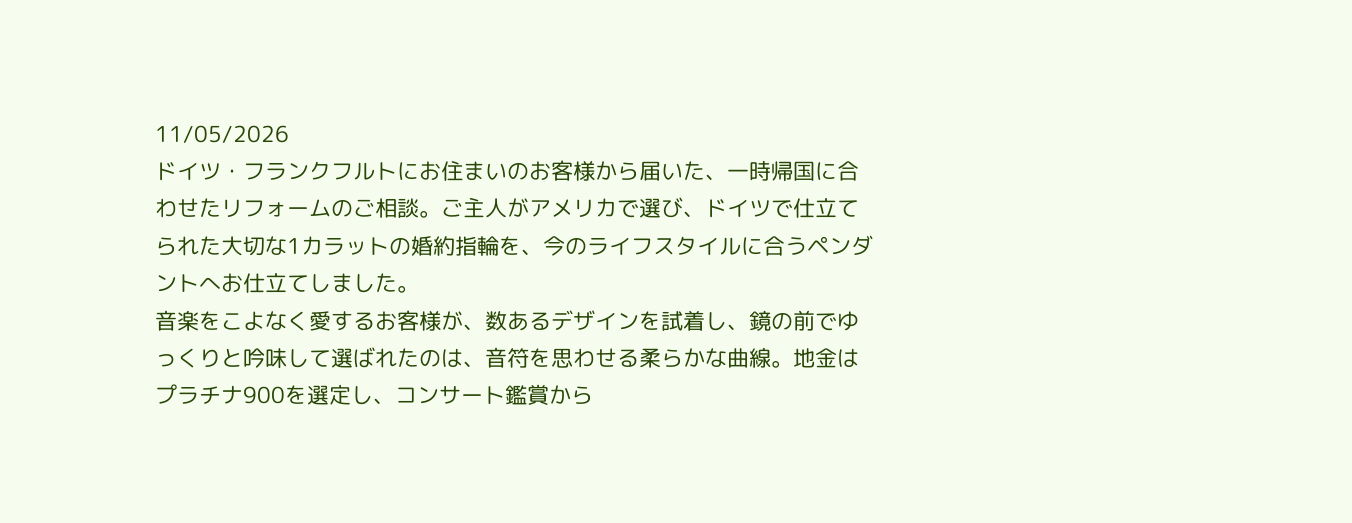11/05/2026
ドイツ・フランクフルトにお住まいのお客様から届いた、一時帰国に合わせたリフォームのご相談。ご主人がアメリカで選び、ドイツで仕立てられた大切な1カラットの婚約指輪を、今のライフスタイルに合うペンダントへお仕立てしました。
音楽をこよなく愛するお客様が、数あるデザインを試着し、鏡の前でゆっくりと吟味して選ばれたのは、音符を思わせる柔らかな曲線。地金はプラチナ900を選定し、コンサート鑑賞から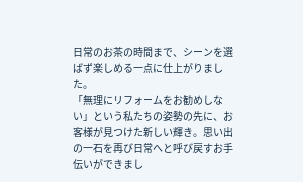日常のお茶の時間まで、シーンを選ばず楽しめる一点に仕上がりました。
「無理にリフォームをお勧めしない」という私たちの姿勢の先に、お客様が見つけた新しい輝き。思い出の一石を再び日常へと呼び戻すお手伝いができまし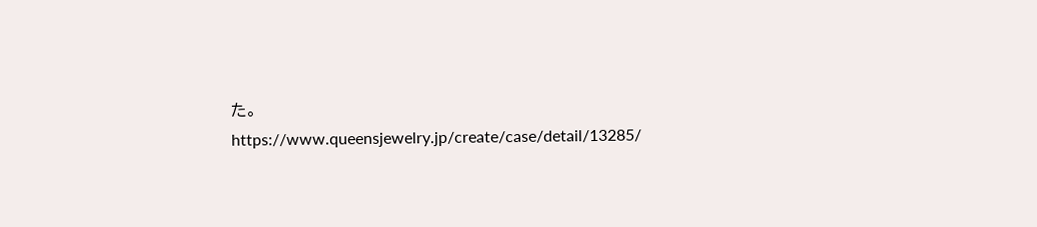た。
https://www.queensjewelry.jp/create/case/detail/13285/